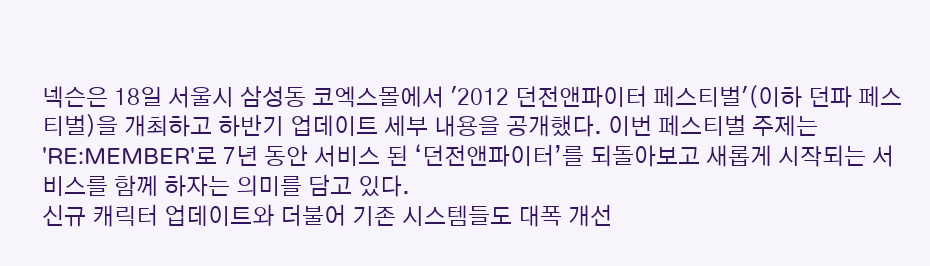넥슨은 18일 서울시 삼성동 코엑스몰에서 '2012 던전앤파이터 페스티벌'(이하 던파 페스티벌)을 개최하고 하반기 업데이트 세부 내용을 공개했다. 이번 페스티벌 주제는 'RE:MEMBER'로 7년 동안 서비스 된 ‘던전앤파이터’를 되돌아보고 새롭게 시작되는 서비스를 함께 하자는 의미를 담고 있다.
신규 캐릭터 업데이트와 더불어 기존 시스템들도 대폭 개선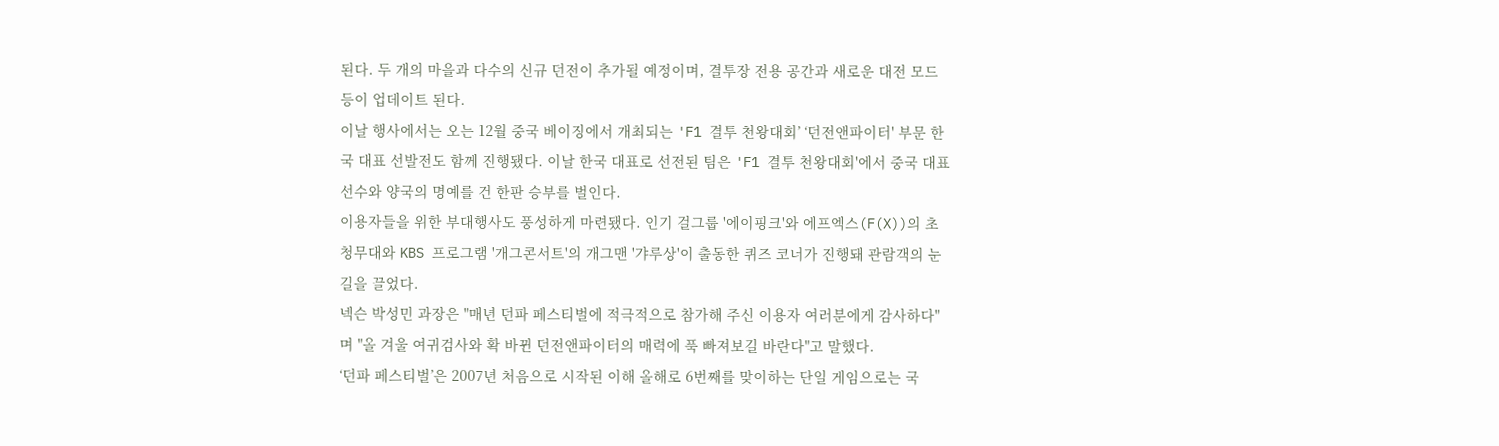된다. 두 개의 마을과 다수의 신규 던전이 추가될 예정이며, 결투장 전용 공간과 새로운 대전 모드 등이 업데이트 된다.
이날 행사에서는 오는 12월 중국 베이징에서 개최되는 'F1 결투 천왕대회’ ‘던전앤파이터' 부문 한국 대표 선발전도 함께 진행됐다. 이날 한국 대표로 선전된 팀은 'F1 결투 천왕대회'에서 중국 대표 선수와 양국의 명예를 건 한판 승부를 벌인다.
이용자들을 위한 부대행사도 풍성하게 마련됐다. 인기 걸그룹 '에이핑크'와 에프엑스(F(X))의 초청무대와 KBS 프로그램 '개그콘서트'의 개그맨 '갸루상'이 출동한 퀴즈 코너가 진행돼 관람객의 눈길을 끌었다.
넥슨 박성민 과장은 "매년 던파 페스티벌에 적극적으로 참가해 주신 이용자 여러분에게 감사하다"며 "올 겨울 여귀검사와 확 바뀐 던전앤파이터의 매력에 푹 빠져보길 바란다"고 말했다.
‘던파 페스티벌’은 2007년 처음으로 시작된 이해 올해로 6번째를 맞이하는 단일 게임으로는 국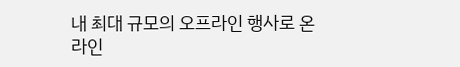내 최대 규모의 오프라인 행사로 온라인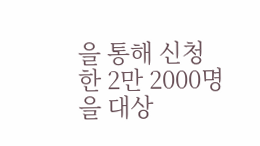을 통해 신청한 2만 2000명을 대상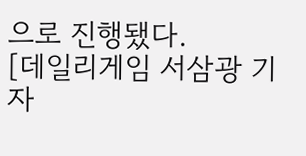으로 진행됐다.
[데일리게임 서삼광 기자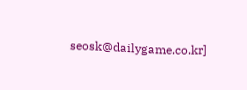seosk@dailygame.co.kr]